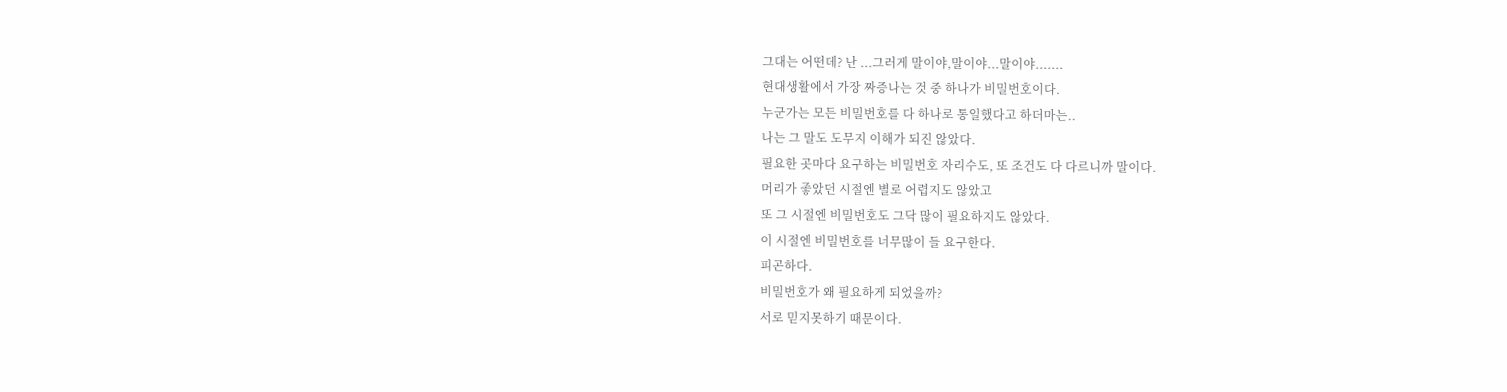그대는 어떤데? 난 ...그러게 말이야,말이야...말이야.......
현대생활에서 가장 짜증나는 것 중 하나가 비밀번호이다.
누군가는 모든 비밀번호를 다 하나로 통일했다고 하더마는..
나는 그 말도 도무지 이해가 되진 않았다.
필요한 곳마다 요구하는 비밀번호 자리수도, 또 조건도 다 다르니까 말이다.
머리가 좋았던 시절엔 별로 어렵지도 않았고
또 그 시절엔 비밀번호도 그닥 많이 필요하지도 않았다.
이 시절엔 비밀번호를 너무많이 들 요구한다.
피곤하다.
비밀번호가 왜 필요하게 되었을까?
서로 믿지못하기 때문이다.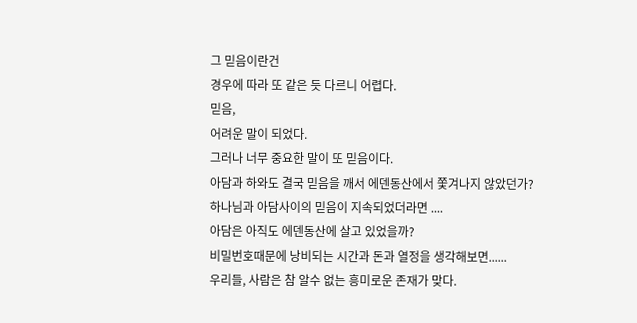그 믿음이란건
경우에 따라 또 같은 듯 다르니 어렵다.
믿음,
어려운 말이 되었다.
그러나 너무 중요한 말이 또 믿음이다.
아담과 하와도 결국 믿음을 깨서 에덴동산에서 쫓겨나지 않았던가?
하나님과 아담사이의 믿음이 지속되었더라면 ....
아담은 아직도 에덴동산에 살고 있었을까?
비밀번호때문에 낭비되는 시간과 돈과 열정을 생각해보면......
우리들, 사람은 참 알수 없는 흥미로운 존재가 맞다.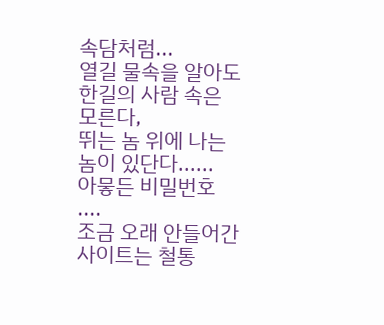속담처럼...
열길 물속을 알아도 한길의 사람 속은 모른다,
뛰는 놈 위에 나는 놈이 있단다......
아뭏든 비밀번호 ....
조금 오래 안들어간 사이트는 철통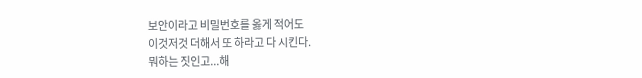보안이라고 비밀번호를 옳게 적어도
이것저것 더해서 또 하라고 다 시킨다.
뭐하는 짓인고...해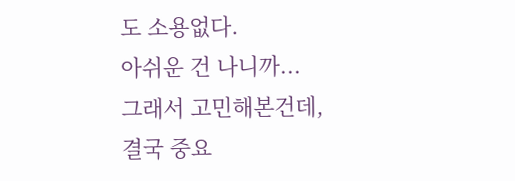도 소용없다.
아쉬운 건 나니까...
그래서 고민해본건데, 결국 중요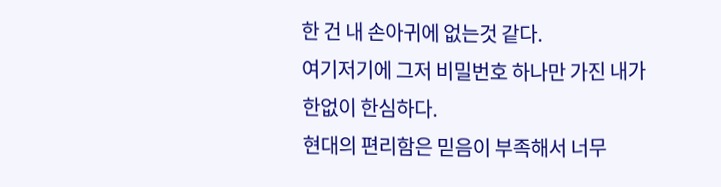한 건 내 손아귀에 없는것 같다.
여기저기에 그저 비밀번호 하나만 가진 내가 한없이 한심하다.
현대의 편리함은 믿음이 부족해서 너무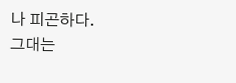나 피곤하다.
그대는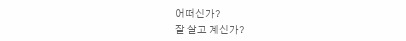어떠신가?
잘 살고 계신가?